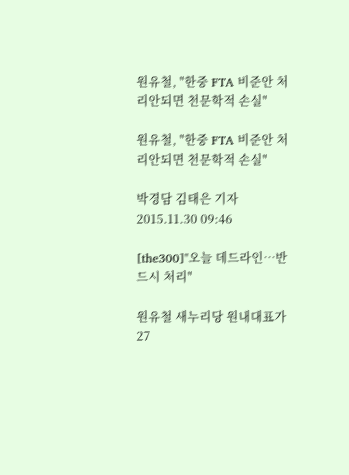원유철, "한중 FTA 비준안 처리안되면 천문학적 손실"

원유철, "한중 FTA 비준안 처리안되면 천문학적 손실"

박경담 김태은 기자
2015.11.30 09:46

[the300]"오늘 데드라인…반드시 처리"

원유철 새누리당 원내대표가 27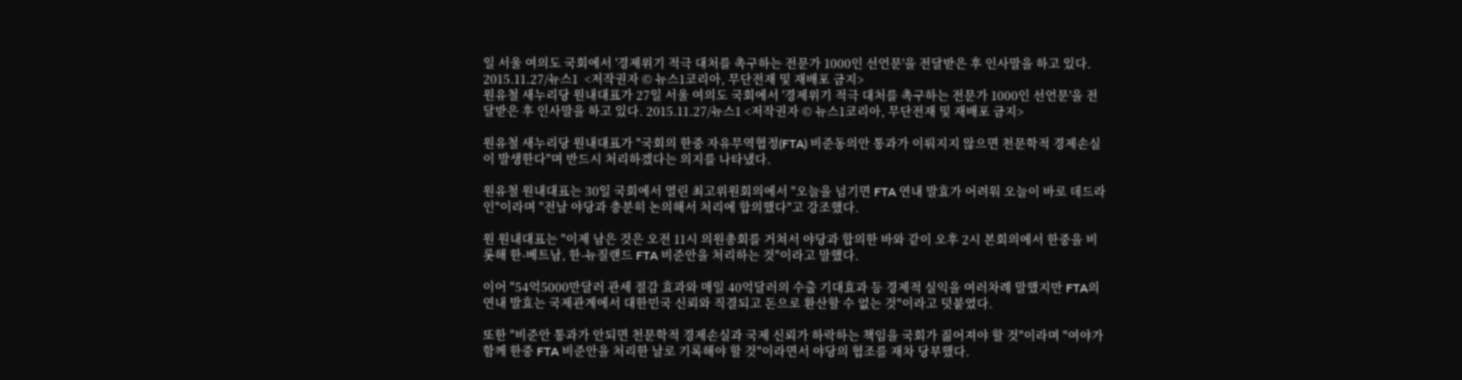일 서울 여의도 국회에서 '경제위기 적극 대처를 촉구하는 전문가 1000인 선언문'을 전달받은 후 인사말을 하고 있다. 2015.11.27/뉴스1  <저작권자 © 뉴스1코리아, 무단전재 및 재배포 금지>
원유철 새누리당 원내대표가 27일 서울 여의도 국회에서 '경제위기 적극 대처를 촉구하는 전문가 1000인 선언문'을 전달받은 후 인사말을 하고 있다. 2015.11.27/뉴스1 <저작권자 © 뉴스1코리아, 무단전재 및 재배포 금지>

원유철 새누리당 원내대표가 "국회의 한중 자유무역협정(FTA) 비준동의안 통과가 이뤄지지 않으면 천문학적 경제손실이 발생한다"며 반드시 처리하겠다는 의지를 나타냈다.

원유철 원내대표는 30일 국회에서 열린 최고위원회의에서 "오늘을 넘기면 FTA 연내 발효가 어려워 오늘이 바로 데드라인"이라며 "전날 야당과 충분히 논의해서 처리에 합의했다"고 강조했다.

원 원내대표는 "이제 남은 것은 오전 11시 의원총회를 거쳐서 야당과 합의한 바와 같이 오후 2시 본회의에서 한중을 비롯해 한-베트남, 한-뉴질랜드 FTA 비준안을 처리하는 것"이라고 말했다.

이어 "54억5000만달러 관세 절감 효과와 매일 40억달러의 수출 기대효과 등 경제적 실익을 여러차례 말했지만 FTA의 연내 발효는 국제관계에서 대한민국 신뢰와 직결되고 돈으로 환산할 수 없는 것"이라고 덧붙였다.

또한 "비준안 통과가 안되면 천문학적 경제손실과 국제 신뢰가 하락하는 책임을 국회가 짊어져야 할 것"이라며 "여야가 함께 한중 FTA 비준안을 처리한 날로 기록해야 할 것"이라면서 야당의 협조를 재차 당부했다.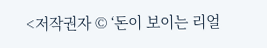<저작권자 © ‘돈이 보이는 리얼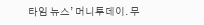타임 뉴스’ 머니투데이. 무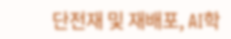단전재 및 재배포, AI학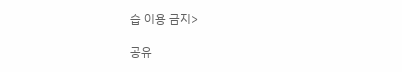습 이용 금지>

공유